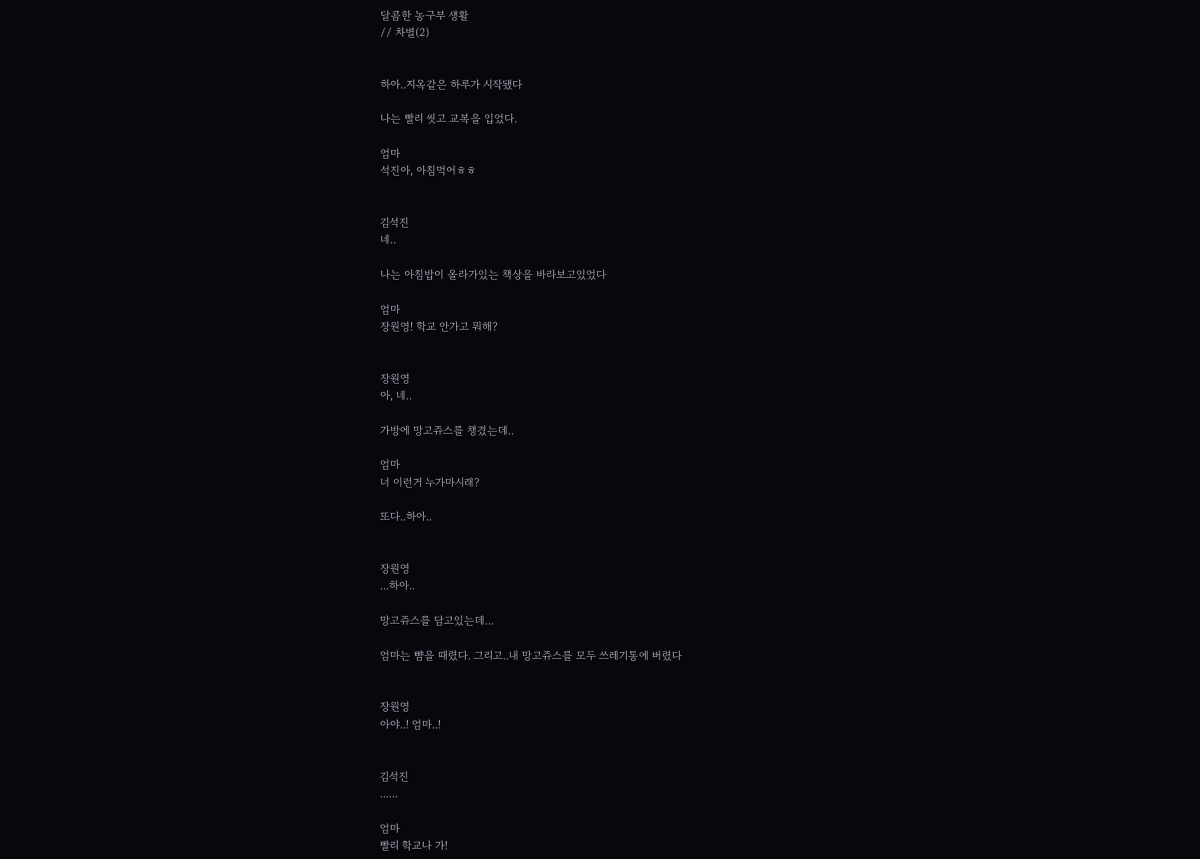달콤한 농구부 생활
// 차별(2)


하아..지옥같은 하루가 시작됐다

나는 빨리 씻고 교복을 입었다.

엄마
석진아, 아침먹어ㅎㅎ


김석진
네..

나는 아침밥이 올라가있는 책상을 바라보고있었다

엄마
장원영! 학교 안가고 뭐해?


장원영
아, 네..

가방에 망고쥬스를 챙겼는데..

엄마
너 이런거 누가마시래?

또다..하아..


장원영
...하아..

망고쥬스를 담고있는데...

엄마는 뺨을 때렸다. 그리고..내 망고쥬스를 모두 쓰레기통에 버렸다


장원영
아야..! 엄마..!


김석진
......

엄마
빨리 학교나 가!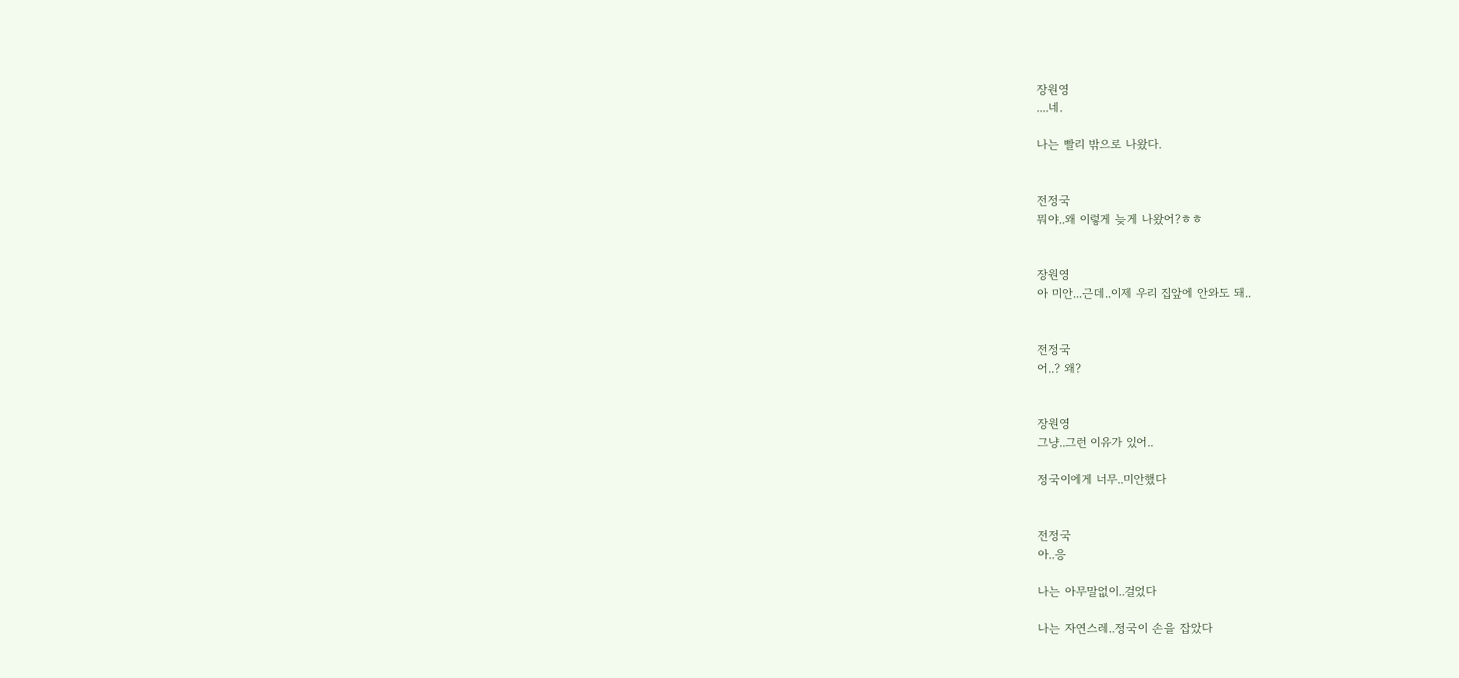장원영
....네.

나는 빨리 밖으로 나왔다.


전정국
뭐야..왜 이렇게 늦게 나왔어?ㅎㅎ


장원영
아 미안...근데..이제 우리 집앞에 안와도 돼..


전정국
어..? 왜?


장원영
그냥..그런 이유가 있어..

정국이에게 너무..미안했다


전정국
아..응

나는 아무말없이..걸었다

나는 자연스레..정국이 손을 잡았다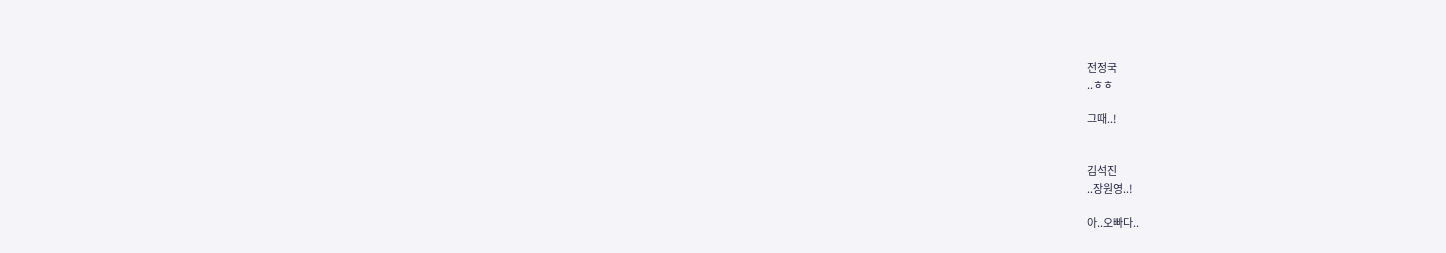전정국
..ㅎㅎ

그때..!


김석진
..장원영..!

아..오빠다..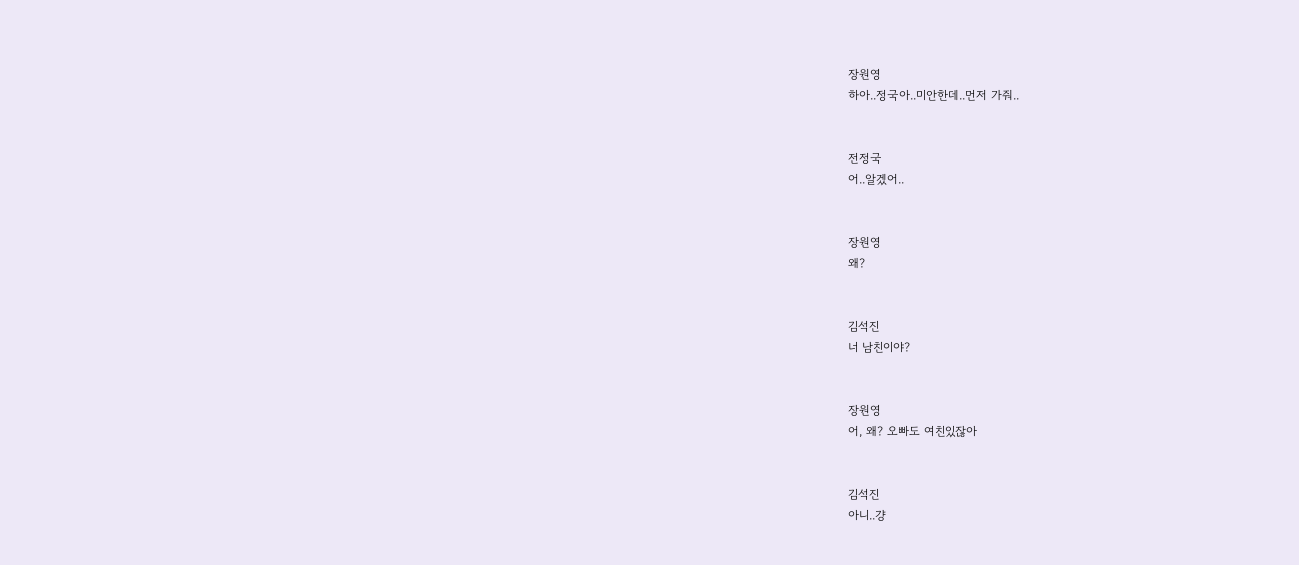장원영
하아..정국아..미안한데..먼저 가줘..


전정국
어..알겠어..


장원영
왜?


김석진
너 남친이야?


장원영
어, 왜? 오빠도 여친있잖아


김석진
아니..걍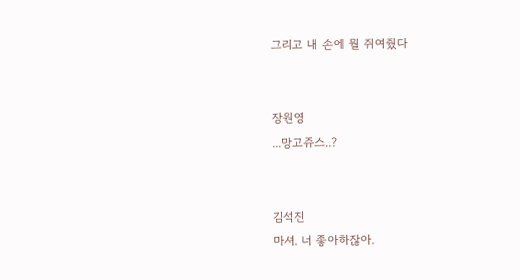그리고 내 손에 뭘 쥐여줬다


장원영
...망고쥬스..?


김석진
마셔. 너 좋아하잖아.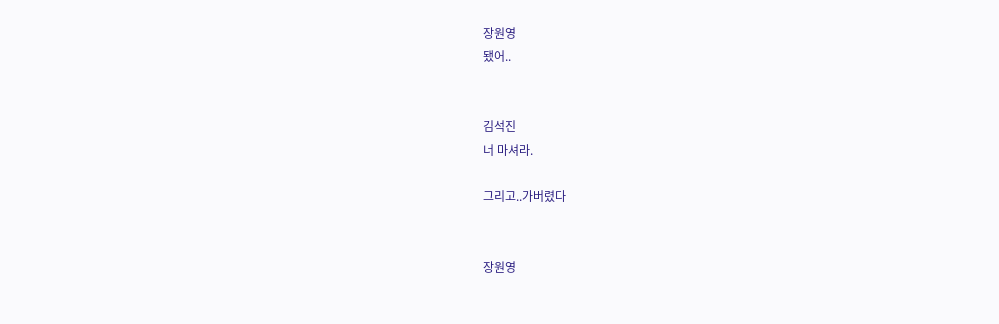장원영
됐어..


김석진
너 마셔라.

그리고..가버렸다


장원영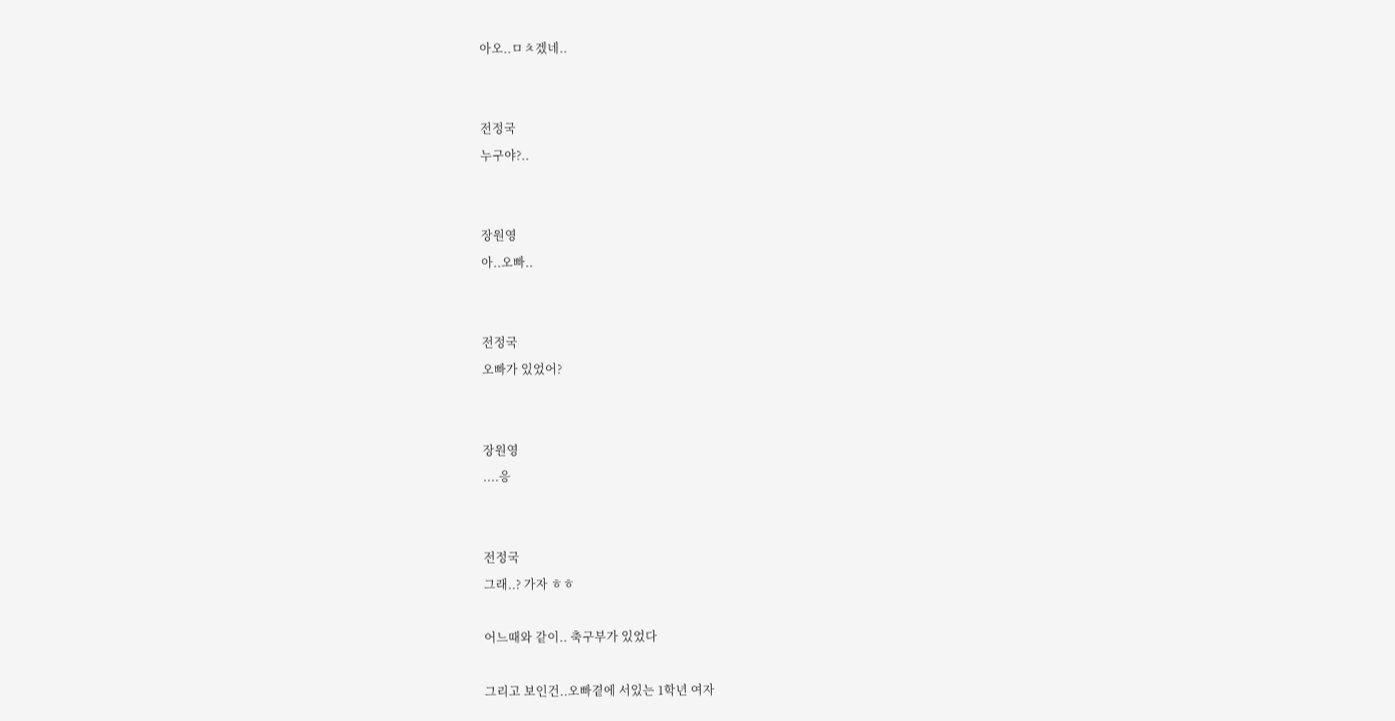아오..ㅁㅊ겠네..


전정국
누구야?..


장원영
아..오빠..


전정국
오빠가 있었어?


장원영
....응


전정국
그래..? 가자 ㅎㅎ

어느때와 같이.. 축구부가 있었다

그리고 보인건..오빠곁에 서있는 1학년 여자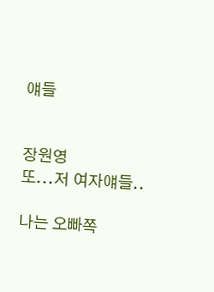얘들


장원영
또...저 여자얘들..

나는 오빠쪽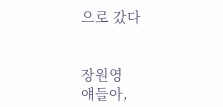으로 갔다


장원영
얘들아,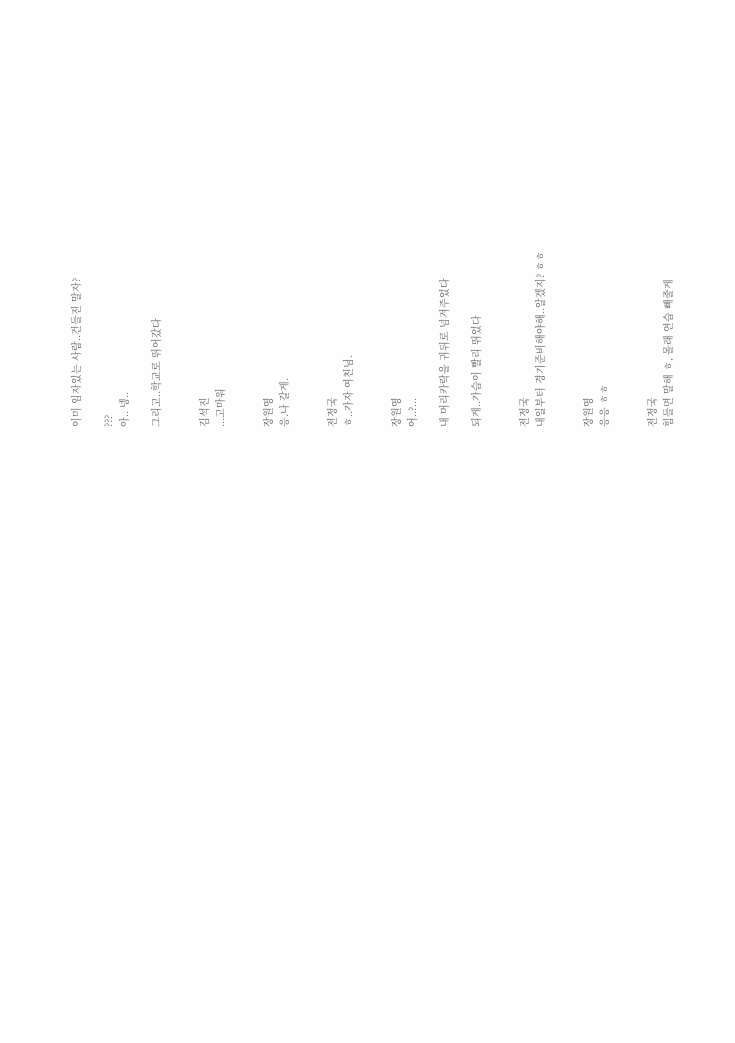이미 임자있는 사람..건들진 말자?

???
아.. 넹..

그리고..학교로 뛰어갔다


김석진
...고마워


장원영
응.나 갈게.


전정국
ㅎ..가자 여친님.


장원영
어..?...

내 머리카락을 귀뒤로 넘겨주었다

되게..가슴이 빨리 뛰었다


전정국
내일부터 경기준비해야해..알겠지? ㅎㅎ


장원영
응응 ㅎㅎ


전정국
힘들면 말해 ㅎ, 몰래 연습 빼줄게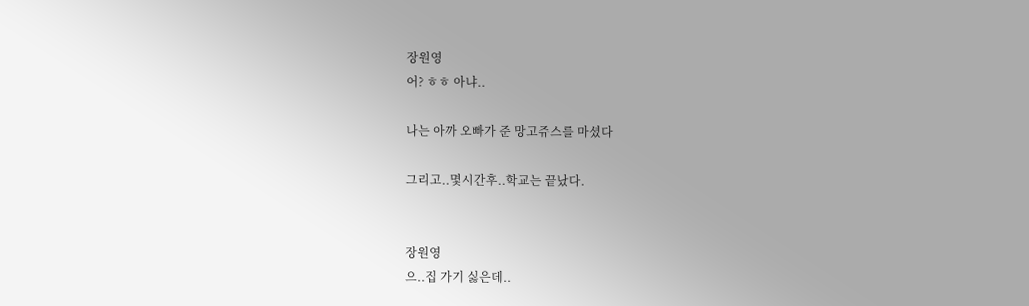장원영
어? ㅎㅎ 아냐..

나는 아까 오빠가 준 망고쥬스를 마셨다

그리고..몇시간후..학교는 끝났다.


장원영
으..집 가기 싫은데..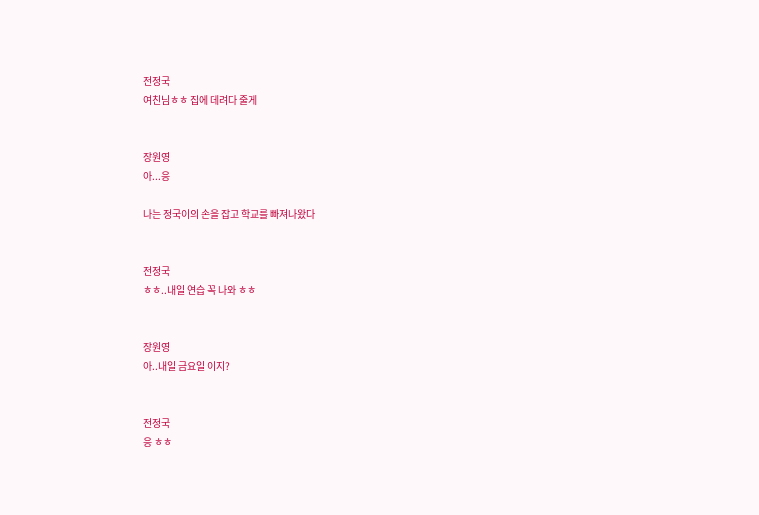전정국
여친님ㅎㅎ 집에 데려다 줄게


장원영
아...응

나는 정국이의 손을 잡고 학교를 빠져나왔다


전정국
ㅎㅎ..내일 연습 꼭 나와 ㅎㅎ


장원영
아..내일 금요일 이지?


전정국
응 ㅎㅎ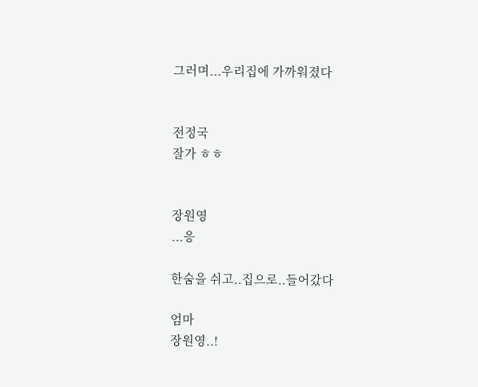그러며...우리집에 가까워졌다


전정국
잘가 ㅎㅎ


장원영
...응

한숨을 쉬고..집으로..들어갔다

엄마
장원영..!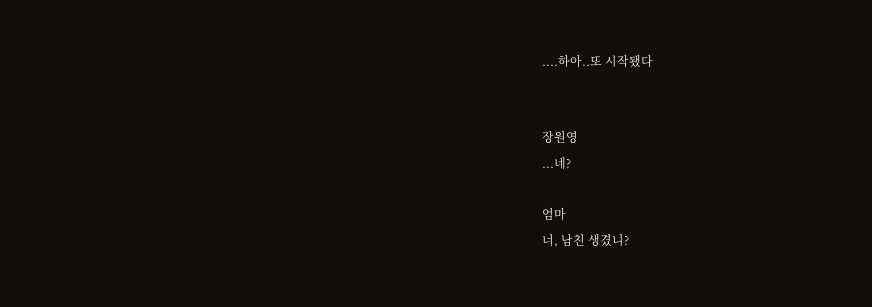....하아..또 시작됐다


장원영
...네?

엄마
너, 남친 생겼니?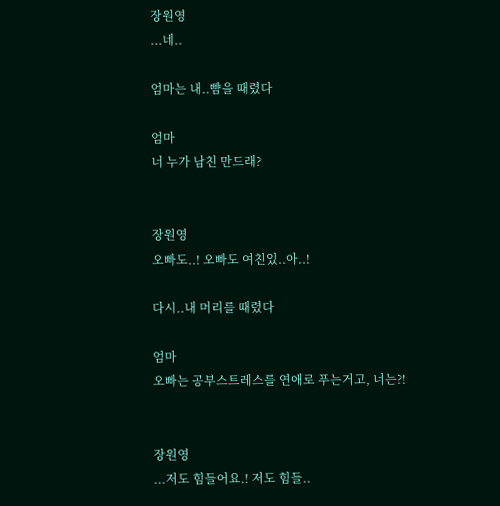장원영
...네..

엄마는 내..뺨을 때렸다

엄마
너 누가 남친 만드래?


장원영
오빠도..! 오빠도 여친있..아..!

다시..내 머리를 때렸다

엄마
오빠는 공부스트레스를 연애로 푸는거고, 너는?!


장원영
...저도 힘들어요.! 저도 힘들..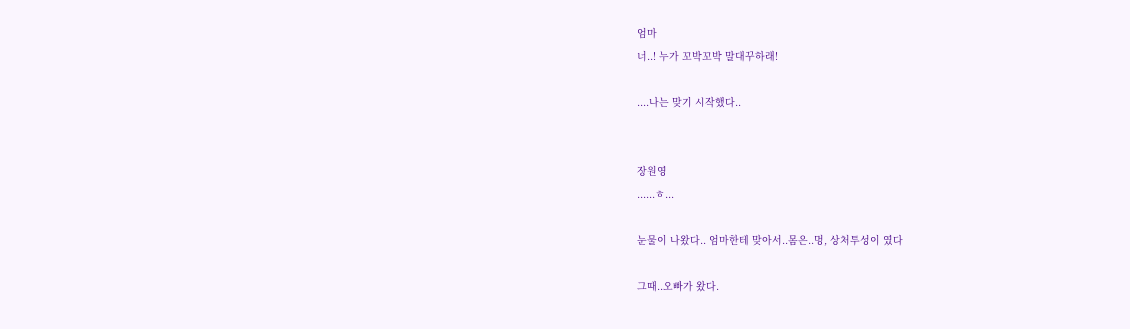엄마
너..! 누가 꼬박꼬박 말대꾸하래!

....나는 맞기 시작했다..


장원영
......ㅎ...

눈물이 나왔다.. 엄마한테 맞아서..몸은..멍, 상처투성이 였다

그때..오빠가 왔다.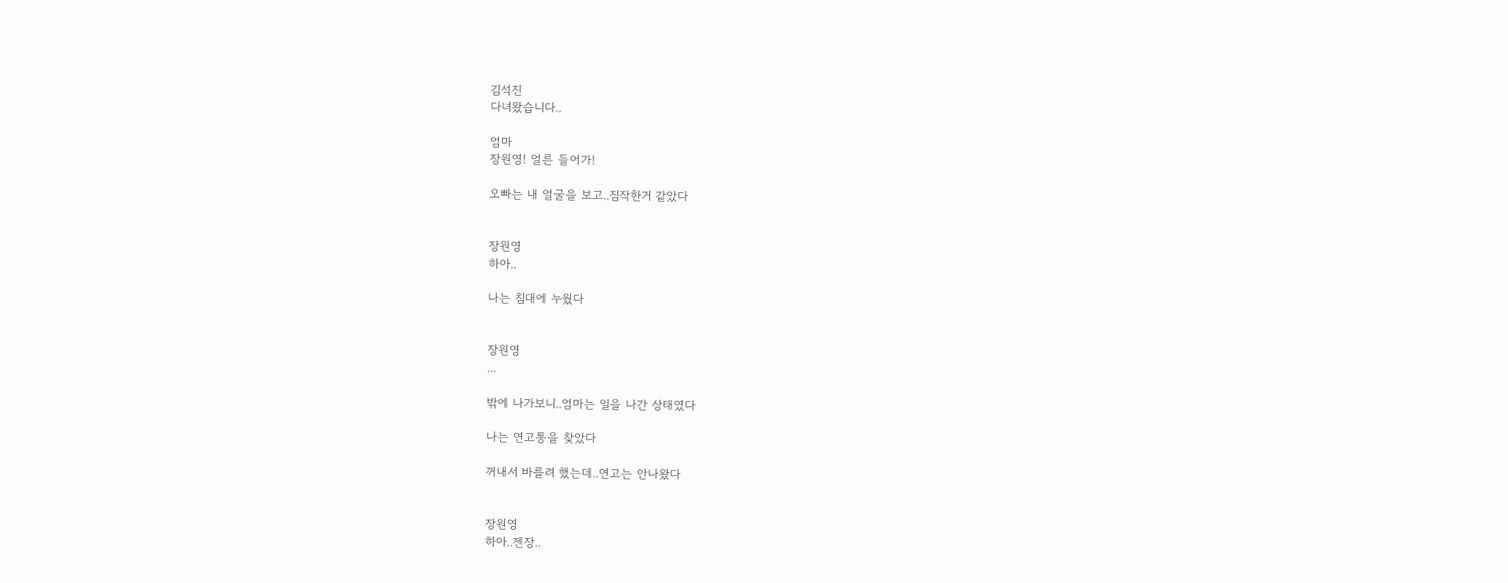김석진
다녀왔습니다..

엄마
장원영! 얼른 들어가!

오빠는 내 얼굴을 보고..짐작한거 같았다


장원영
하아..

나는 침대에 누웠다


장원영
...

밖에 나가보니..엄마는 일을 나간 상태였다

나는 연고통을 찾았다

꺼내서 바를려 했는데..연고는 안나왔다


장원영
하아..젠장..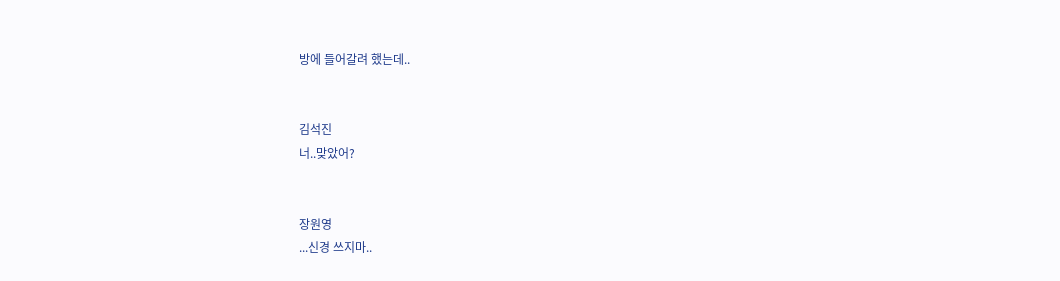방에 들어갈려 했는데..


김석진
너..맞았어?


장원영
...신경 쓰지마..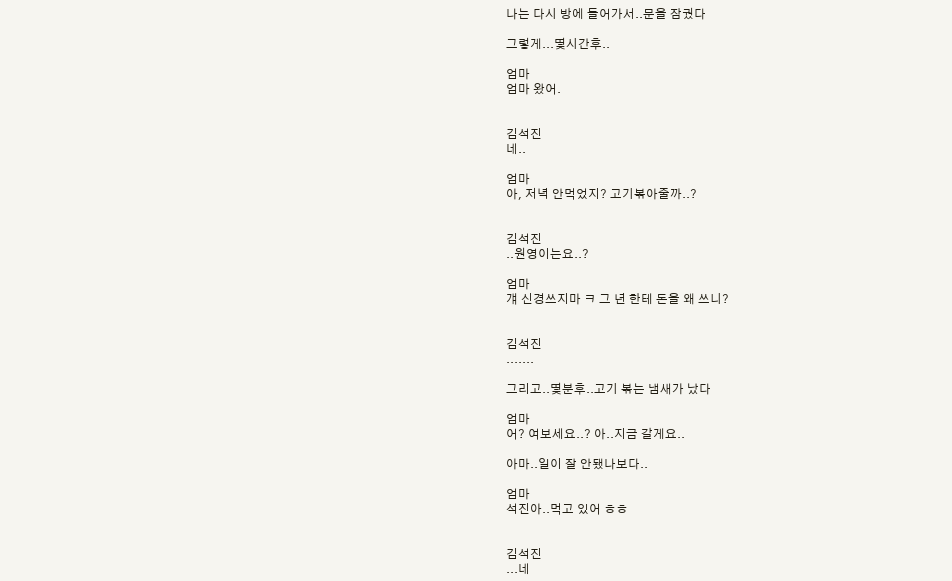나는 다시 방에 들어가서..문을 잠궜다

그렇게...몇시간후..

엄마
엄마 왔어.


김석진
네..

엄마
아, 저녁 안먹었지? 고기볶아줄까..?


김석진
..원영이는요..?

엄마
걔 신경쓰지마 ㅋ 그 년 한테 돈을 왜 쓰니?


김석진
.......

그리고..몇분후..고기 볶는 냄새가 났다

엄마
어? 여보세요..? 아..지금 갈게요..

아마..일이 잘 안됐나보다..

엄마
석진아..먹고 있어 ㅎㅎ


김석진
...네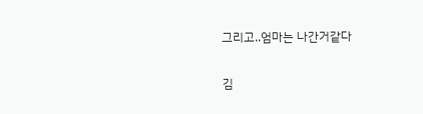그리고..엄마는 나간거같다


김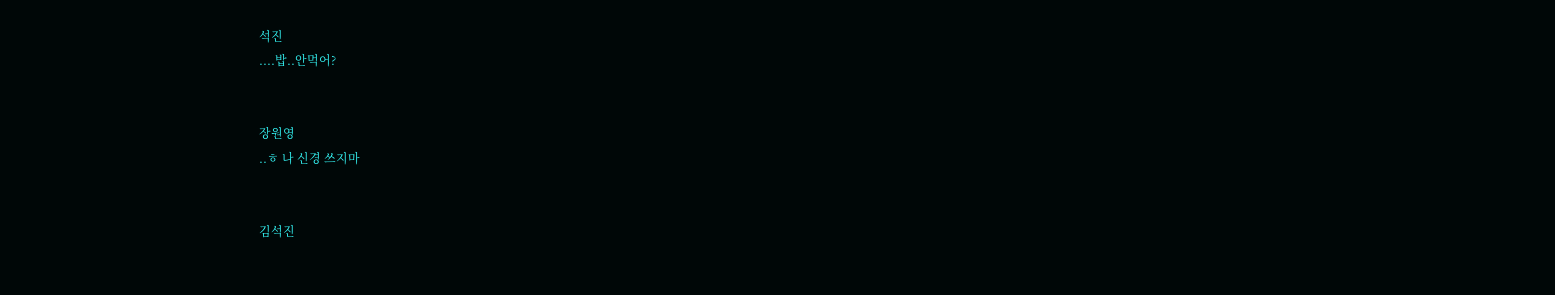석진
....밥..안먹어?


장원영
..ㅎ 나 신경 쓰지마


김석진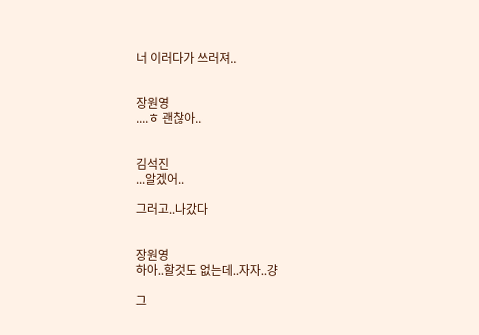너 이러다가 쓰러져..


장원영
....ㅎ 괜찮아..


김석진
...알겠어..

그러고..나갔다


장원영
하아..할것도 없는데..자자..걍

그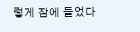렇게 잠에 들었다